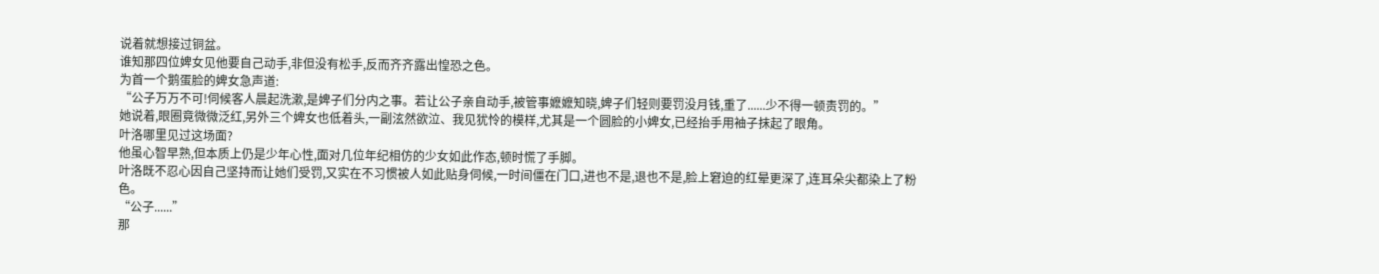说着就想接过铜盆。
谁知那四位婢女见他要自己动手,非但没有松手,反而齐齐露出惶恐之色。
为首一个鹅蛋脸的婢女急声道:
“公子万万不可!伺候客人晨起洗漱,是婢子们分内之事。若让公子亲自动手,被管事嬷嬷知晓,婢子们轻则要罚没月钱,重了......少不得一顿责罚的。”
她说着,眼圈竟微微泛红,另外三个婢女也低着头,一副泫然欲泣、我见犹怜的模样,尤其是一个圆脸的小婢女,已经抬手用袖子抹起了眼角。
叶洛哪里见过这场面?
他虽心智早熟,但本质上仍是少年心性,面对几位年纪相仿的少女如此作态,顿时慌了手脚。
叶洛既不忍心因自己坚持而让她们受罚,又实在不习惯被人如此贴身伺候,一时间僵在门口,进也不是,退也不是,脸上窘迫的红晕更深了,连耳朵尖都染上了粉色。
“公子......”
那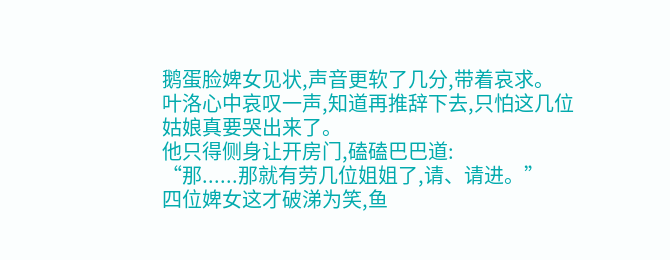鹅蛋脸婢女见状,声音更软了几分,带着哀求。
叶洛心中哀叹一声,知道再推辞下去,只怕这几位姑娘真要哭出来了。
他只得侧身让开房门,磕磕巴巴道:
“那......那就有劳几位姐姐了,请、请进。”
四位婢女这才破涕为笑,鱼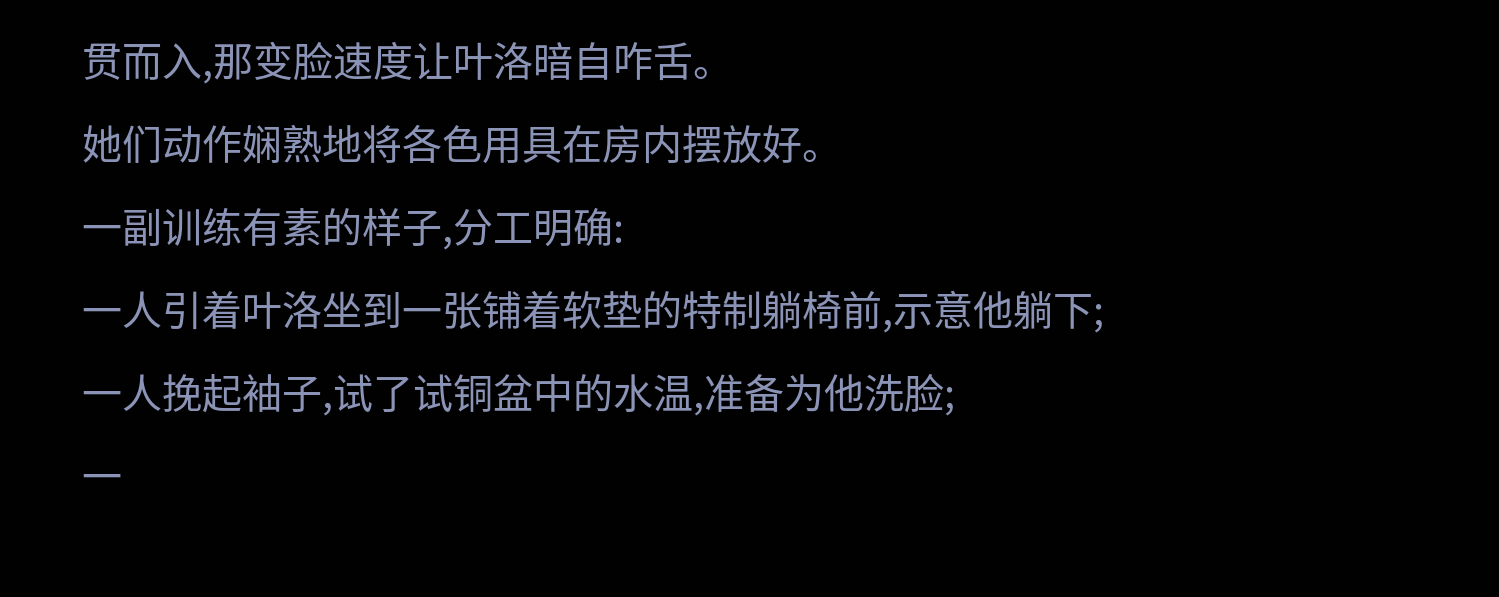贯而入,那变脸速度让叶洛暗自咋舌。
她们动作娴熟地将各色用具在房内摆放好。
一副训练有素的样子,分工明确:
一人引着叶洛坐到一张铺着软垫的特制躺椅前,示意他躺下;
一人挽起袖子,试了试铜盆中的水温,准备为他洗脸;
一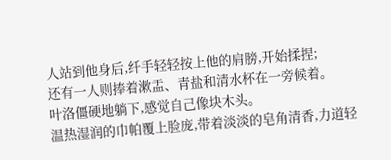人站到他身后,纤手轻轻按上他的肩膀,开始揉捏;
还有一人则捧着漱盂、青盐和清水杯在一旁候着。
叶洛僵硬地躺下,感觉自己像块木头。
温热湿润的巾帕覆上脸庞,带着淡淡的皂角清香,力道轻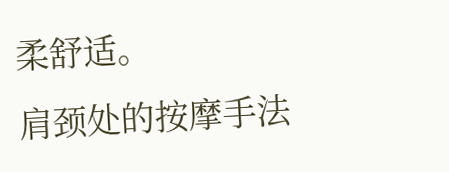柔舒适。
肩颈处的按摩手法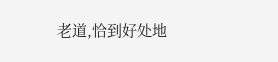老道,恰到好处地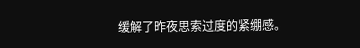缓解了昨夜思索过度的紧绷感。